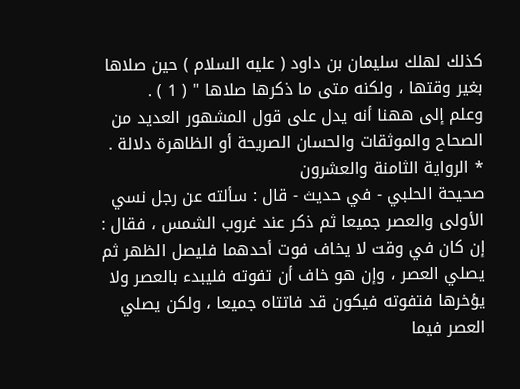كذلك لهلك سليمان بن داود ( عليه السلام ) حين صلاها بغير وقتها ، ولكنه متى ما ذكرها صلاها " ( 1 ) .
وعلم إلى ههنا أنه يدل على قول المشهور العديد من الصحاح والموثقات والحسان الصريحة أو الظاهرة دلالة .
* الرواية الثامنة والعشرون
صحيحة الحلبي - في حديث - قال : سألته عن رجل نسي الأولى والعصر جميعا ثم ذكر عند غروب الشمس ، فقال : إن كان في وقت لا يخاف فوت أحدهما فليصل الظهر ثم يصلي العصر ، وإن هو خاف أن تفوته فليبدء بالعصر ولا يؤخرها فتفوته فيكون قد فاتتاه جميعا ، ولكن يصلي العصر فيما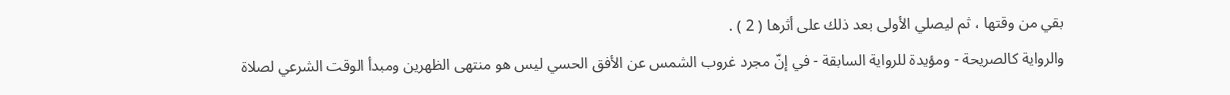بقي من وقتها ، ثم ليصلي الأولى بعد ذلك على أثرها ( 2 ) .
والرواية كالصريحة - ومؤيدة للرواية السابقة - في إنّ مجرد غروب الشمس عن الأفق الحسي ليس هو منتهى الظهرين ومبدأ الوقت الشرعي لصلاة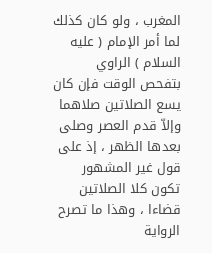المغرب ، ولو كان كذلك لما أمر الإمام ( عليه السلام ) الراوي بتفحص الوقت فإن كان يسع الصلاتين صلاهما وإلاّ قدم العصر وصلى بعدها الظهر ، إذ على قول غير المشهور تكون كلا الصلاتين قضاءا ، وهذا ما تصرح الرواية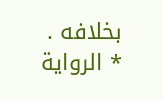بخلافه .
* الرواية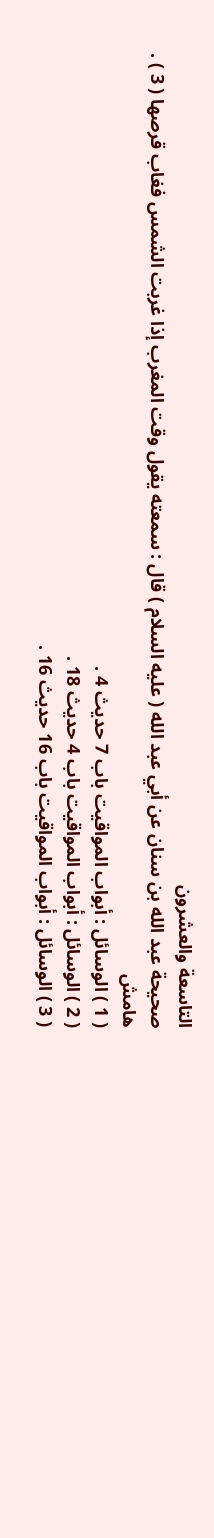التاسعة والعشرون
صحيحة عبد الله بن سنان عن أبي عبد الله ( عليه السلام ) قال : سمعته يقول وقت المغرب إذا غربت الشمس فغاب قرصها ( 3 ) .
هامش
( 1 ) الوسائل : أبواب المواقيت باب 7 حديث 4 .
( 2 ) الوسائل : أبواب المواقيت باب 4 حديث 18 .
( 3 ) الوسائل : أبواب المواقيت باب 16 حديث 16 .